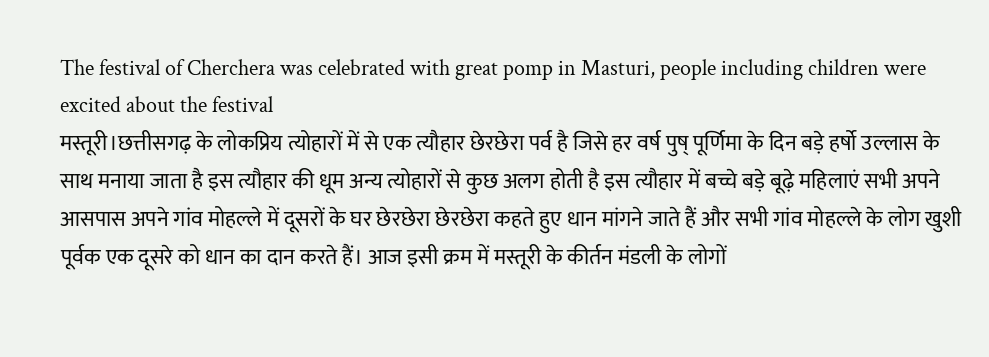The festival of Cherchera was celebrated with great pomp in Masturi, people including children were excited about the festival
मस्तूरी।छत्तीसगढ़ के लोकप्रिय त्योहारों में से एक त्यौहार छेरछेरा पर्व है जिसे हर वर्ष पुष् पूर्णिमा के दिन बड़े हर्षो उल्लास के साथ मनाया जाता है इस त्यौहार की धूम अन्य त्योहारों से कुछ अलग होती है इस त्यौहार में बच्चे बड़े बूढ़े महिलाएं सभी अपने आसपास अपने गांव मोहल्ले में दूसरों के घर छेरछेरा छेरछेरा कहते हुए धान मांगने जाते हैं और सभी गांव मोहल्ले के लोग खुशी पूर्वक एक दूसरे को धान का दान करते हैं। आज इसी क्रम में मस्तूरी के कीर्तन मंडली के लोगों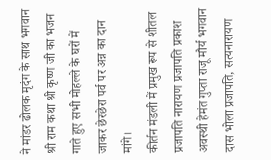ने मांडर ढोलक मृदंग के साथ भगवान श्री राम कथा श्री कृष्ण जी का भजन गाते हुए सभी मोहल्ले के घरों में जाकर छेरछेरा पर्व पर अन्न का दान मांगे।
कीर्तन मंडली में प्रमुख रूप से शीतल प्रजापति नारायण प्रजापति प्रकाश अवस्थी हेमंत गुप्ता राजू मौर्य भगवान दास भोला प्रजापति, सत्यनारायण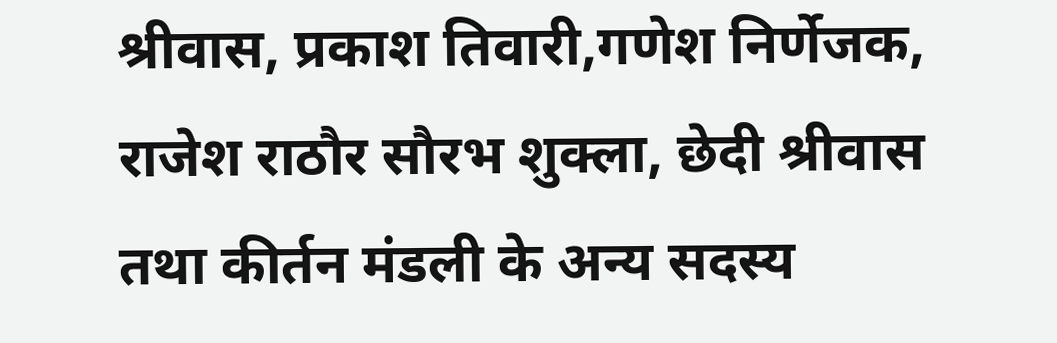श्रीवास, प्रकाश तिवारी,गणेश निर्णेजक, राजेश राठौर सौरभ शुक्ला, छेदी श्रीवास तथा कीर्तन मंडली के अन्य सदस्य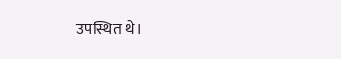उपस्थित थे।